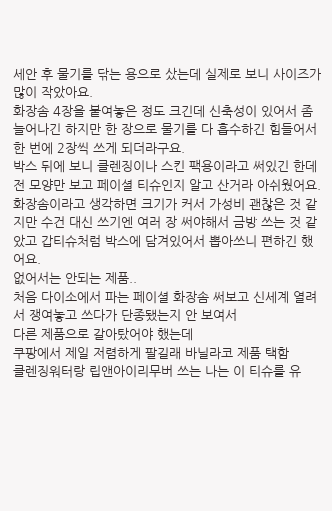세안 후 물기를 닦는 용으로 샀는데 실제로 보니 사이즈가 많이 작았아요.
화장솜 4장을 붙여놓은 정도 크긴데 신축성이 있어서 좀 늘어나긴 하지만 한 장으로 물기를 다 흡수하긴 힘들어서 한 번에 2장씩 쓰게 되더라구요.
박스 뒤에 보니 클렌징이나 스킨 팩용이라고 써있긴 한데 전 모양만 보고 페이셜 티슈인지 알고 산거라 아쉬웠어요.
화장솜이라고 생각하면 크기가 커서 가성비 괜찮은 것 같지만 수건 대신 쓰기엔 여러 장 써야해서 금방 쓰는 것 같았고 갑티슈처럼 박스에 담겨있어서 뽑아쓰니 편하긴 했어요.
없어서는 안되는 제품..
처음 다이소에서 파는 페이셜 화장솜 써보고 신세계 열려서 쟁여놓고 쓰다가 단종됐는지 안 보여서
다른 제품으로 갈아탔어야 했는데
쿠팡에서 제일 저렴하게 팔길래 바닐라코 제품 택함
클렌징워터랑 립앤아이리무버 쓰는 나는 이 티슈를 유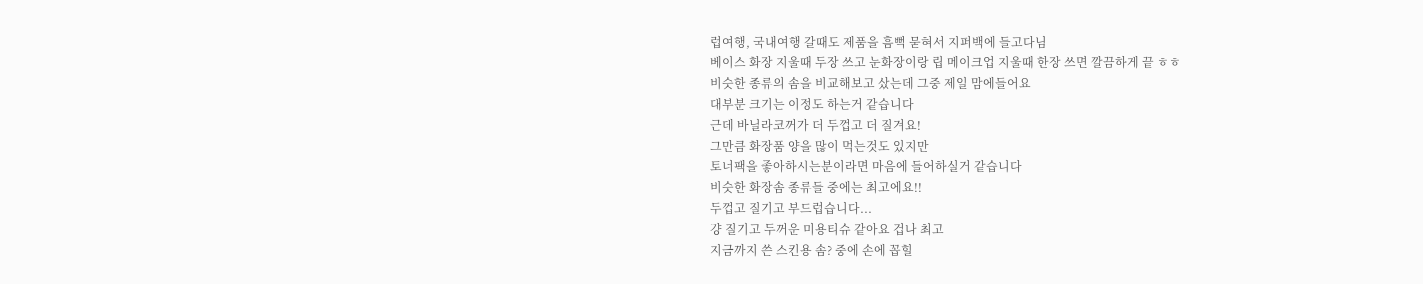럽여행, 국내여행 갈때도 제품을 흠뻑 묻혀서 지퍼백에 들고다님
베이스 화장 지울때 두장 쓰고 눈화장이랑 립 메이크업 지울때 한장 쓰면 깔끔하게 끝 ㅎㅎ
비슷한 종류의 솜을 비교해보고 샀는데 그중 제일 맘에들어요
대부분 크기는 이정도 하는거 같습니다
근데 바닐라코꺼가 더 두껍고 더 질겨요!
그만큼 화장품 양을 많이 먹는것도 있지만
토너팩을 좋아하시는분이라면 마음에 들어하실거 같습니다
비슷한 화장솜 종류들 중에는 최고에요!!
두껍고 질기고 부드럽습니다...
걍 질기고 두꺼운 미용티슈 같아요 겁나 최고
지금까지 쓴 스킨용 솜? 중에 손에 꼽힐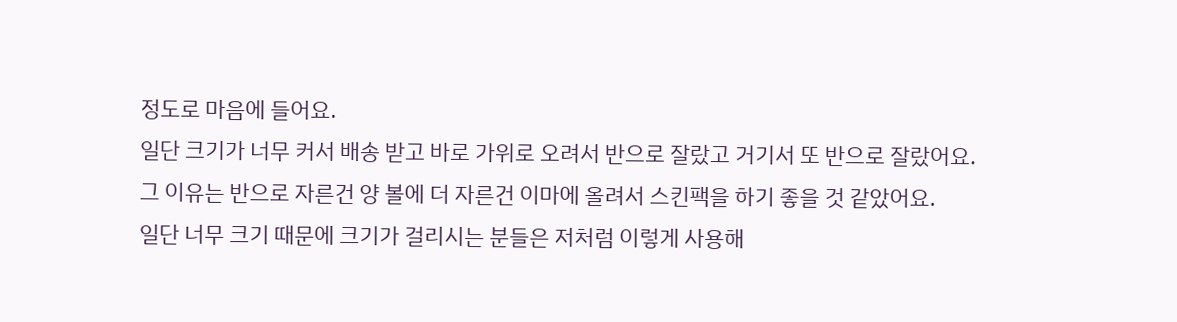정도로 마음에 들어요.
일단 크기가 너무 커서 배송 받고 바로 가위로 오려서 반으로 잘랐고 거기서 또 반으로 잘랐어요.
그 이유는 반으로 자른건 양 볼에 더 자른건 이마에 올려서 스킨팩을 하기 좋을 것 같았어요.
일단 너무 크기 때문에 크기가 걸리시는 분들은 저처럼 이렇게 사용해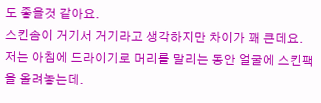도 좋을것 같아요.
스킨솜이 거기서 거기라고 생각하지만 차이가 꽤 큰데요.
저는 아침에 드라이기로 머리를 말리는 동안 얼굴에 스킨팩을 올려놓는데.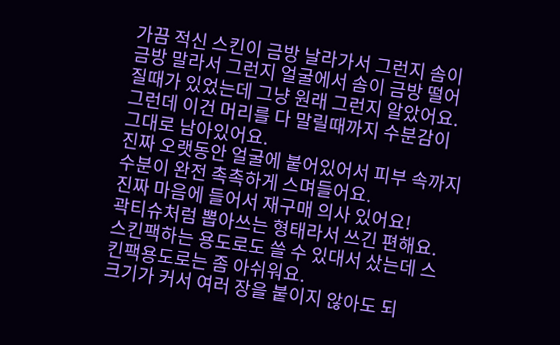가끔 적신 스킨이 금방 날라가서 그런지 솜이 금방 말라서 그런지 얼굴에서 솜이 금방 떨어질때가 있었는데 그냥 원래 그런지 알았어요.
그런데 이건 머리를 다 말릴때까지 수분감이 그대로 남아있어요.
진짜 오랫동안 얼굴에 붙어있어서 피부 속까지 수분이 완전 촉촉하게 스며들어요.
진짜 마음에 들어서 재구매 의사 있어요!
곽티슈처럼 뽑아쓰는 형태라서 쓰긴 편해요.
스킨팩하는 용도로도 쓸 수 있대서 샀는데 스킨팩용도로는 좀 아쉬워요.
크기가 커서 여러 장을 붙이지 않아도 되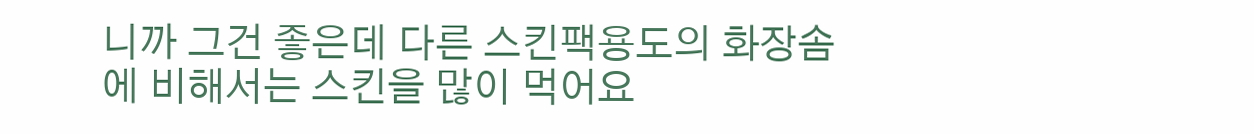니까 그건 좋은데 다른 스킨팩용도의 화장솜에 비해서는 스킨을 많이 먹어요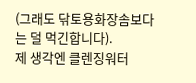(그래도 닦토용화장솜보다는 덜 먹긴합니다).
제 생각엔 클렌징워터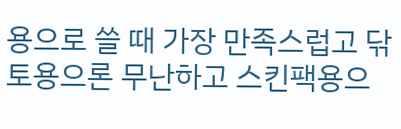용으로 쓸 때 가장 만족스럽고 닦토용으론 무난하고 스킨팩용으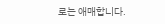로는 애매합니다.